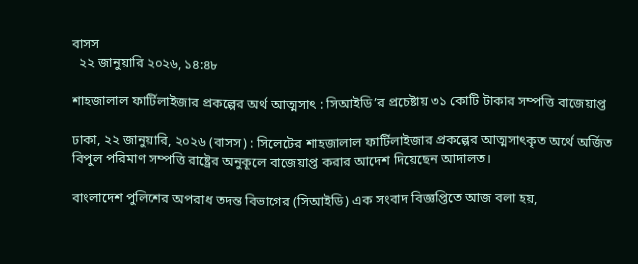বাসস
  ২২ জানুয়ারি ২০২৬, ১৪:৪৮

শাহজালাল ফার্টিলাইজার প্রকল্পের অর্থ আত্মসাৎ : সিআইডি’র প্রচেষ্টায় ৩১ কোটি টাকার সম্পত্তি বাজেয়াপ্ত

ঢাকা, ২২ জানুয়ারি, ২০২৬ (বাসস) : সিলেটের শাহজালাল ফার্টিলাইজার প্রকল্পের আত্মসাৎকৃত অর্থে অর্জিত বিপুল পরিমাণ সম্পত্তি রাষ্ট্রের অনুকূলে বাজেয়াপ্ত করার আদেশ দিয়েছেন আদালত।

বাংলাদেশ পুলিশের অপরাধ তদন্ত বিভাগের (সিআইডি) এক সংবাদ বিজ্ঞপ্তিতে আজ বলা হয়,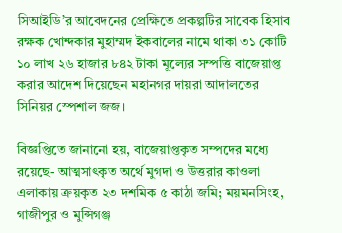সিআইডি’র আবেদনের প্রেক্ষিতে প্রকল্পটির সাবেক হিসাব রক্ষক খোন্দকার মুহাম্মদ ইকবালের নামে থাকা ৩১ কোটি ১০ লাখ ২৬ হাজার ৮৪২ টাকা মূল্যের সম্পত্তি বাজেয়াপ্ত করার আদেশ দিয়েছেন মহানগর দায়রা আদালতের সিনিয়র স্পেশাল জজ।

বিজ্ঞপ্তিতে জানানো হয়, বাজেয়াপ্তকৃত সম্পদের মধ্যে রয়েছে- আত্মসাৎকৃত অর্থে মুগদা ও উত্তরার কাওলা এলাকায় ক্রয়কৃত ২৩ দশমিক ৫ কাঠা জমি; ময়মনসিংহ, গাজীপুর ও মুন্সিগঞ্জ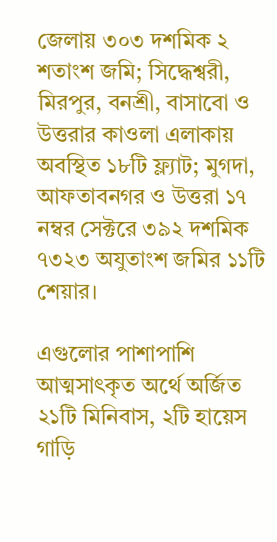জেলায় ৩০৩ দশমিক ২ শতাংশ জমি; সিদ্ধেশ্বরী, মিরপুর, বনশ্রী, বাসাবো ও উত্তরার কাওলা এলাকায় অবস্থিত ১৮টি ফ্ল্যাট; মুগদা, আফতাবনগর ও উত্তরা ১৭ নম্বর সেক্টরে ৩৯২ দশমিক ৭৩২৩ অযুতাংশ জমির ১১টি শেয়ার।

এগুলোর পাশাপাশি আত্মসাৎকৃত অর্থে অর্জিত ২১টি মিনিবাস, ২টি হায়েস গাড়ি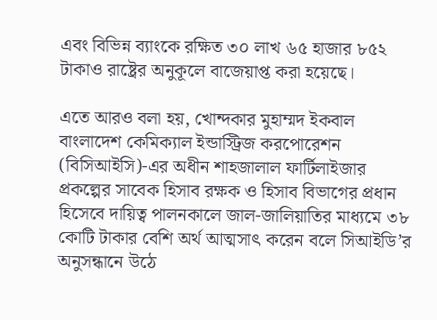এবং বিভিন্ন ব্যাংকে রক্ষিত ৩০ লাখ ৬৫ হাজার ৮৫২ টাকাও রাষ্ট্রের অনুকূলে বাজেয়াপ্ত করা হয়েছে।

এতে আরও বলা হয়, খোন্দকার মুহাম্মদ ইকবাল বাংলাদেশ কেমিক্যাল ইন্ডাস্ট্রিজ করপোরেশন (বিসিআইসি)-এর অধীন শাহজালাল ফার্টিলাইজার প্রকল্পের সাবেক হিসাব রক্ষক ও হিসাব বিভাগের প্রধান হিসেবে দায়িত্ব পালনকালে জাল-জালিয়াতির মাধ্যমে ৩৮ কোটি টাকার বেশি অর্থ আত্মসাৎ করেন বলে সিআইডি’র অনুসন্ধানে উঠে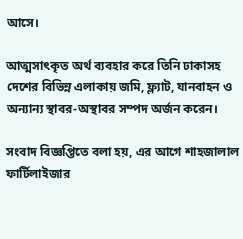আসে।

আত্মসাৎকৃত অর্থ ব্যবহার করে তিনি ঢাকাসহ দেশের বিভিন্ন এলাকায় জমি, ফ্ল্যাট, যানবাহন ও অন্যান্য স্থাবর-অস্থাবর সম্পদ অর্জন করেন।

সংবাদ বিজ্ঞপ্তিতে বলা হয়, এর আগে শাহজালাল ফার্টিলাইজার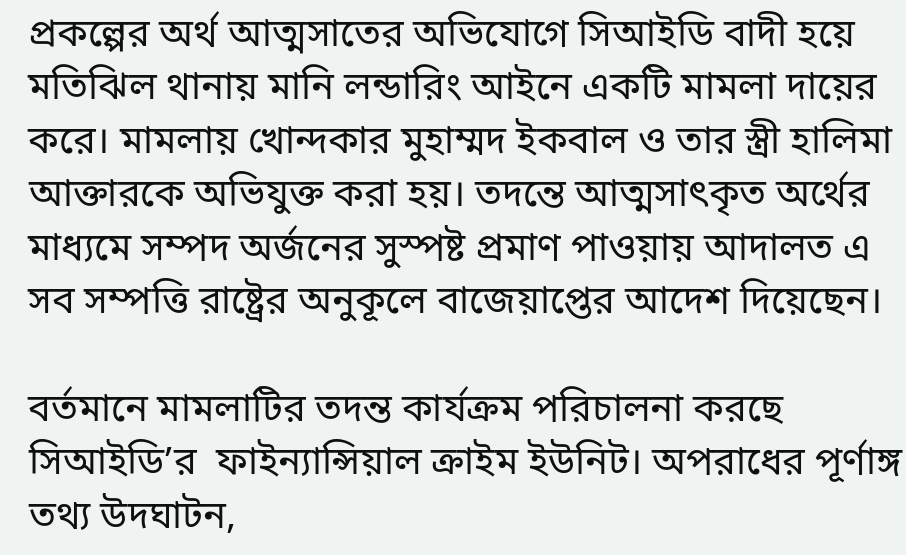প্রকল্পের অর্থ আত্মসাতের অভিযোগে সিআইডি বাদী হয়ে মতিঝিল থানায় মানি লন্ডারিং আইনে একটি মামলা দায়ের করে। মামলায় খোন্দকার মুহাম্মদ ইকবাল ও তার স্ত্রী হালিমা আক্তারকে অভিযুক্ত করা হয়। তদন্তে আত্মসাৎকৃত অর্থের মাধ্যমে সম্পদ অর্জনের সুস্পষ্ট প্রমাণ পাওয়ায় আদালত এ সব সম্পত্তি রাষ্ট্রের অনুকূলে বাজেয়াপ্তের আদেশ দিয়েছেন।

বর্তমানে মামলাটির তদন্ত কার্যক্রম পরিচালনা করছে সিআইডি’র  ফাইন্যান্সিয়াল ক্রাইম ইউনিট। অপরাধের পূর্ণাঙ্গ তথ্য উদঘাটন,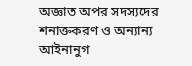অজ্ঞাত অপর সদস্যদের শনাক্তকরণ ও অন্যান্য আইনানুগ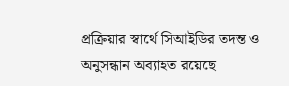প্রক্রিয়ার স্বার্থে সিআইডির তদন্ত ও অনুসন্ধান অব্যাহত রয়েছে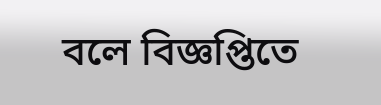বলে বিজ্ঞপ্তিতে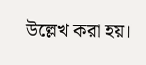উল্লেখ করা হয়।